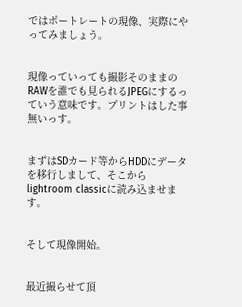ではポートレートの現像、実際にやってみましょう。


現像っていっても撮影そのままのRAWを誰でも見られるJPEGにするっていう意味です。プリントはした事無いっす。


まずはSDカード等からHDDにデータを移行しまして、そこからlightroom classicに読み込ませます。


そして現像開始。


最近撮らせて頂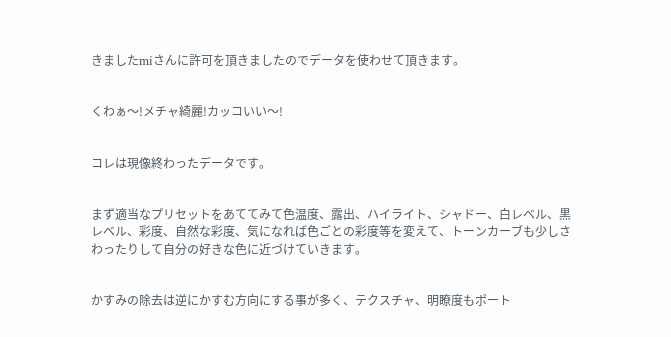きましたmiさんに許可を頂きましたのでデータを使わせて頂きます。


くわぁ〜!メチャ綺麗!カッコいい〜!


コレは現像終わったデータです。


まず適当なプリセットをあててみて色温度、露出、ハイライト、シャドー、白レベル、黒レベル、彩度、自然な彩度、気になれば色ごとの彩度等を変えて、トーンカーブも少しさわったりして自分の好きな色に近づけていきます。


かすみの除去は逆にかすむ方向にする事が多く、テクスチャ、明瞭度もポート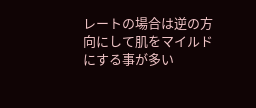レートの場合は逆の方向にして肌をマイルドにする事が多い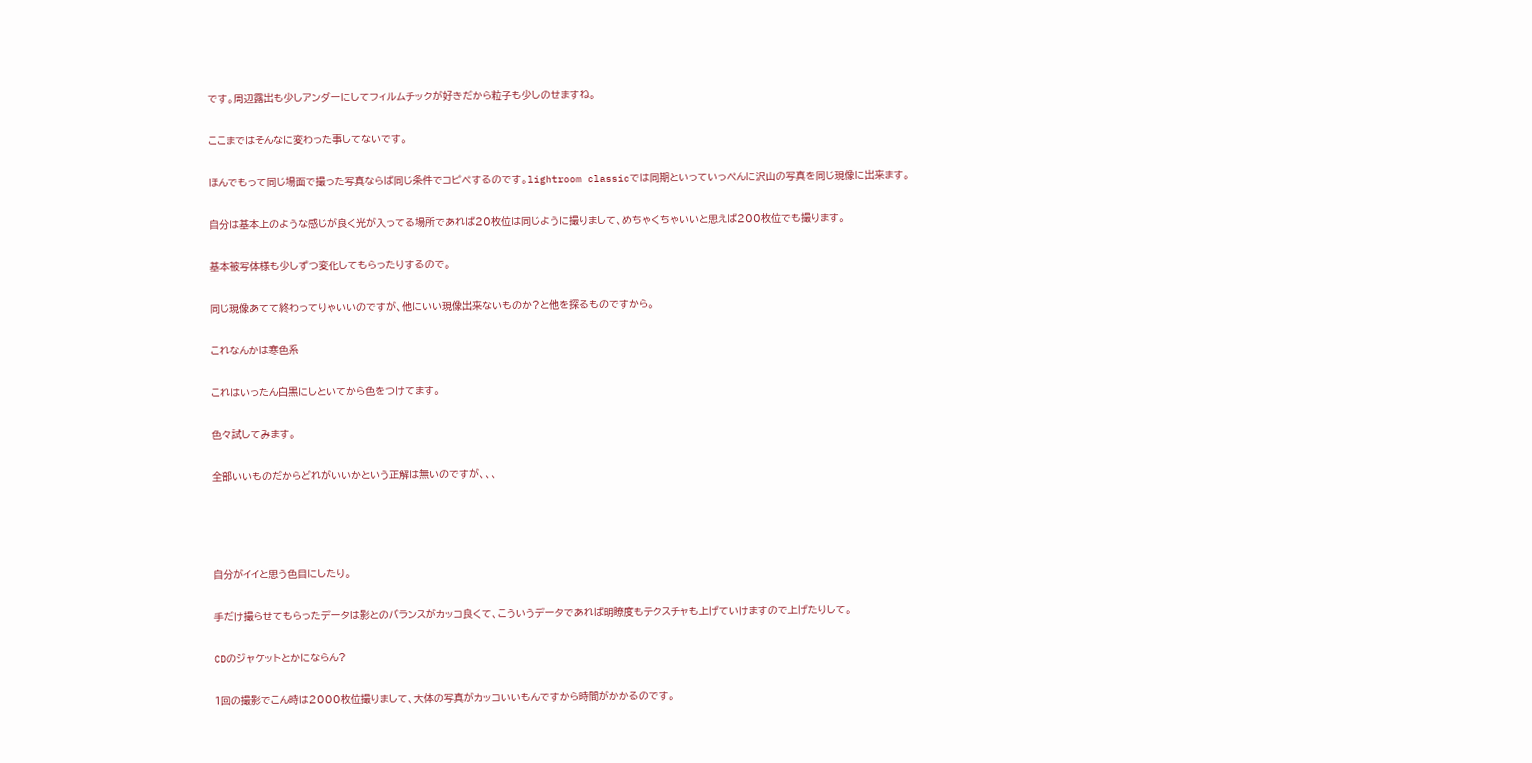です。周辺露出も少しアンダーにしてフィルムチックが好きだから粒子も少しのせますね。


ここまではそんなに変わった事してないです。


ほんでもって同じ場面で撮った写真ならば同じ条件でコピペするのです。lightroom classicでは同期といっていっぺんに沢山の写真を同じ現像に出来ます。


自分は基本上のような感じが良く光が入ってる場所であれば20枚位は同じように撮りまして、めちゃくちゃいいと思えば200枚位でも撮ります。


基本被写体様も少しずつ変化してもらったりするので。


同じ現像あてて終わってりゃいいのですが、他にいい現像出来ないものか?と他を探るものですから。


これなんかは寒色系


これはいったん白黒にしといてから色をつけてます。


色々試してみます。


全部いいものだからどれがいいかという正解は無いのですが、、、






自分がイイと思う色目にしたり。


手だけ撮らせてもらったデータは影とのバランスがカッコ良くて、こういうデータであれば明瞭度もテクスチャも上げていけますので上げたりして。


CDのジャケットとかにならん?


1回の撮影でこん時は2000枚位撮りまして、大体の写真がカッコいいもんですから時間がかかるのです。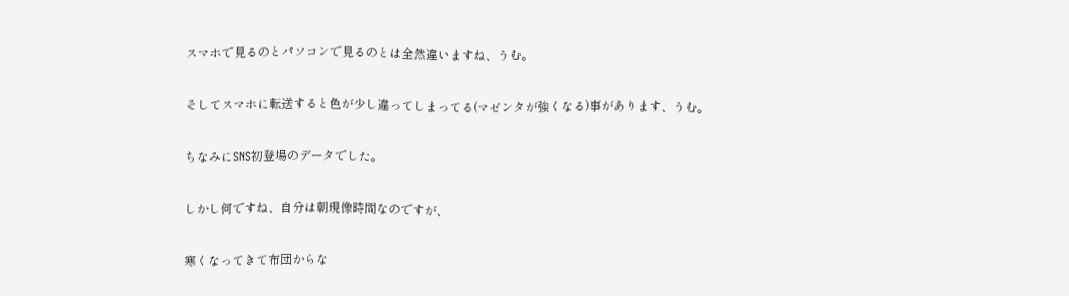スマホで見るのとパソコンで見るのとは全然違いますね、うむ。


そしてスマホに転送すると色が少し違ってしまってる(マゼンタが強くなる)事があります、うむ。


ちなみにSNS初登場のデータでした。


しかし何ですね、自分は朝現像時間なのですが、


寒くなってきて布団からな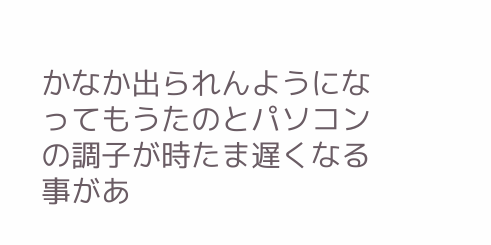かなか出られんようになってもうたのとパソコンの調子が時たま遅くなる事があ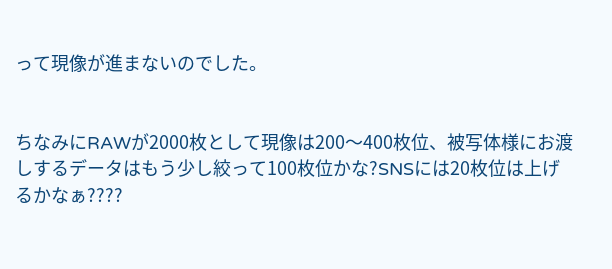って現像が進まないのでした。


ちなみにRAWが2000枚として現像は200〜400枚位、被写体様にお渡しするデータはもう少し絞って100枚位かな?SNSには20枚位は上げるかなぁ????